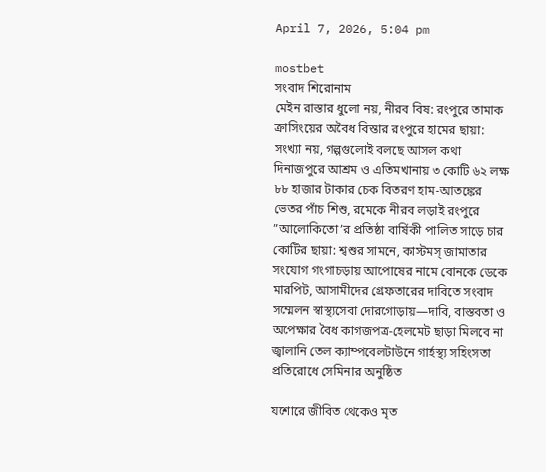April 7, 2026, 5:04 pm

mostbet
সংবাদ শিরোনাম
মেইন রাস্তার ধুলো নয়, নীরব বিষ: রংপুরে তামাক ক্রাসিংয়ের অবৈধ বিস্তার রংপুরে হামের ছায়া: সংখ্যা নয়, গল্পগুলোই বলছে আসল কথা দিনাজপুরে আশ্রম ও এতিমখানায় ৩ কোটি ৬২ লক্ষ ৮৮ হাজার টাকার চেক বিতরণ হাম-আতঙ্কের ভেতর পাঁচ শিশু, রমেকে নীরব লড়াই রংপুরে ”আলোকিতো’র প্রতিষ্ঠা বার্ষিকী পালিত সাড়ে চার কোটির ছায়া: শ্বশুর সামনে, কাস্টমস্ জামাতার সংযোগ গংগাচড়ায় আপোষের নামে বোনকে ডেকে মারপিট, আসামীদের গ্রেফতারের দাবিতে সংবাদ সম্মেলন স্বাস্থ্যসেবা দোরগোড়ায়—দাবি, বাস্তবতা ও অপেক্ষার বৈধ কাগজপত্র-হেলমেট ছাড়া মিলবে না জ্বালানি তেল ক্যাম্পবেলটাউনে গার্হস্থ্য সহিংসতা প্রতিরোধে সেমিনার অনুষ্ঠিত

যশোরে জীবিত থেকেও মৃত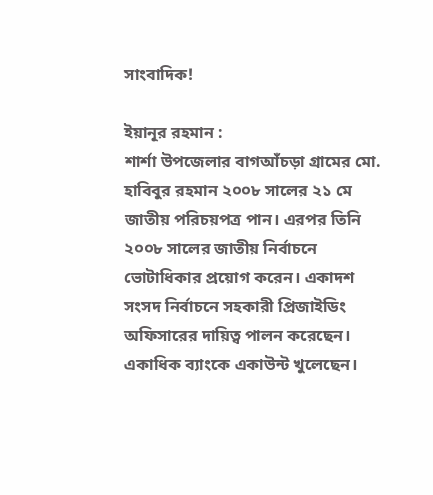সাংবাদিক!

ইয়ানূর রহমান :
শার্শা উপজেলার বাগআঁচড়া গ্রামের মো. হাবিবুর রহমান ২০০৮ সালের ২১ মে জাতীয় পরিচয়পত্র পান। এরপর তিনি ২০০৮ সালের জাতীয় নির্বাচনে ভোটাধিকার প্রয়োগ করেন। একাদশ সংসদ নির্বাচনে সহকারী প্রিজাইডিং অফিসারের দায়িত্ব পালন করেছেন। একাধিক ব্যাংকে একাউন্ট খুলেছেন।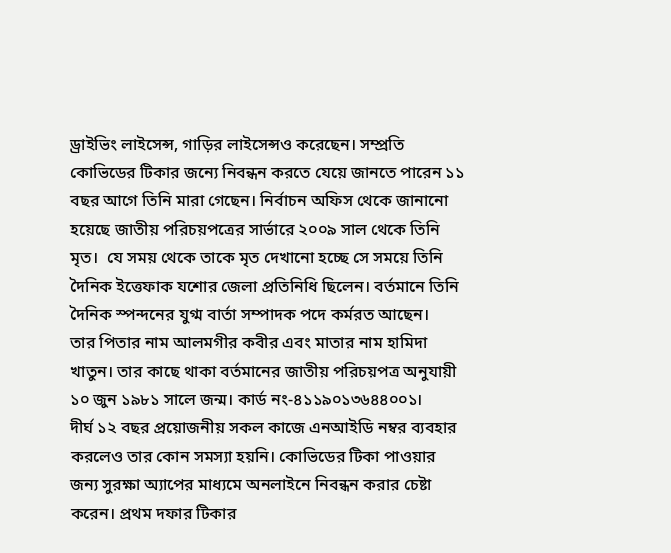ড্রাইভিং লাইসেন্স, গাড়ির লাইসেন্সও করেছেন। সম্প্রতি  কোভিডের টিকার জন্যে নিবন্ধন করতে যেয়ে জানতে পারেন ১১ বছর আগে তিনি মারা গেছেন। নির্বাচন অফিস থেকে জানানো হয়েছে জাতীয় পরিচয়পত্রের সার্ভারে ২০০৯ সাল থেকে তিনি মৃত।  যে সময় থেকে তাকে মৃত দেখানো হচ্ছে সে সময়ে তিনি দৈনিক ইত্তেফাক যশোর জেলা প্রতিনিধি ছিলেন। বর্তমানে তিনি দৈনিক স্পন্দনের যুগ্ম বার্তা সম্পাদক পদে কর্মরত আছেন।
তার পিতার নাম আলমগীর কবীর এবং মাতার নাম হামিদা খাতুন। তার কাছে থাকা বর্তমানের জাতীয় পরিচয়পত্র অনুযায়ী ১০ জুন ১৯৮১ সালে জন্ম। কার্ড নং-৪১১৯০১৩৬৪৪০০১।
দীর্ঘ ১২ বছর প্রয়োজনীয় সকল কাজে এনআইডি নম্বর ব্যবহার করলেও তার কোন সমস্যা হয়নি। কোভিডের টিকা পাওয়ার জন্য সুরক্ষা অ্যাপের মাধ্যমে অনলাইনে নিবন্ধন করার চেষ্টা করেন। প্রথম দফার টিকার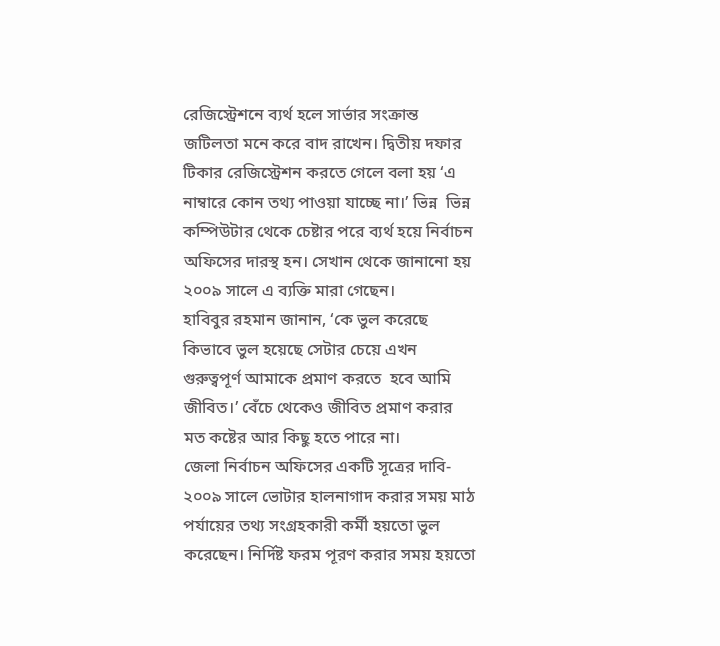রেজিস্ট্রেশনে ব্যর্থ হলে সার্ভার সংক্রান্ত জটিলতা মনে করে বাদ রাখেন। দ্বিতীয় দফার টিকার রেজিস্ট্রেশন করতে গেলে বলা হয় ‘এ নাম্বারে কোন তথ্য পাওয়া যাচ্ছে না।’ ভিন্ন  ভিন্ন কম্পিউটার থেকে চেষ্টার পরে ব্যর্থ হয়ে নির্বাচন অফিসের দারস্থ হন। সেখান থেকে জানানো হয় ২০০৯ সালে এ ব্যক্তি মারা গেছেন।
হাবিবুর রহমান জানান, ‘কে ভুল করেছে কিভাবে ভুল হয়েছে সেটার চেয়ে এখন গুরুত্বপূর্ণ আমাকে প্রমাণ করতে  হবে আমি জীবিত।’ বেঁচে থেকেও জীবিত প্রমাণ করার মত কষ্টের আর কিছু হতে পারে না।
জেলা নির্বাচন অফিসের একটি সূত্রের দাবি- ২০০৯ সালে ভোটার হালনাগাদ করার সময় মাঠ পর্যায়ের তথ্য সংগ্রহকারী কর্মী হয়তো ভুল করেছেন। নির্দিষ্ট ফরম পূরণ করার সময় হয়তো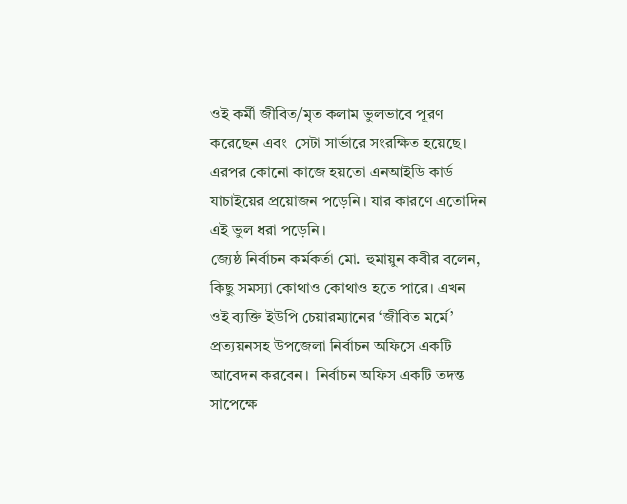ওই কর্মী জীবিত/মৃত কলাম ভুলভাবে পূরণ করেছেন এবং  সেটা সার্ভারে সংরক্ষিত হয়েছে। এরপর কোনো কাজে হয়তো এনআইডি কার্ড যাচাইয়ের প্রয়োজন পড়েনি। যার কারণে এতোদিন এই ভুল ধরা পড়েনি।
জ্যেষ্ঠ নির্বাচন কর্মকর্তা মো. হুমায়ুন কবীর বলেন, কিছু সমস্যা কোথাও কোথাও হতে পারে। এখন ওই ব্যক্তি ইউপি চেয়ারম্যানের ‘জীবিত মর্মে’ প্রত্যয়নসহ উপজেলা নির্বাচন অফিসে একটি আবেদন করবেন।  নির্বাচন অফিস একটি তদন্ত সাপেক্ষে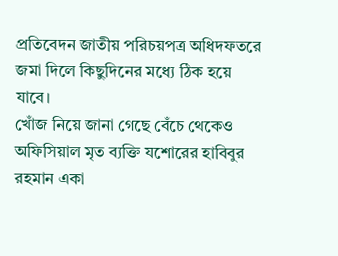প্রতিবেদন জাতীয় পরিচয়পত্র অধিদফতরে জমা দিলে কিছুদিনের মধ্যে ঠিক হয়ে যাবে।
খোঁজ নিয়ে জানা গেছে বেঁচে থেকেও অফিসিয়াল মৃত ব্যক্তি যশোরের হাবিবুর রহমান একা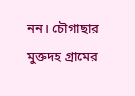নন। চৌগাছার মুক্তদহ গ্রামের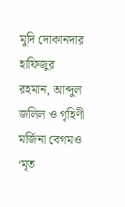মুদি দোকানদার হাফিজুর রহমান, আব্দুল জলিল ও গৃহিণী মর্জিনা বেগমও ‘মৃত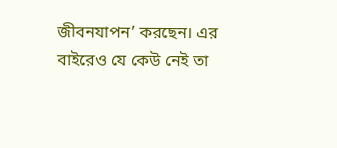জীবনযাপন’ করছেন। এর বাইরেও যে কেউ নেই তা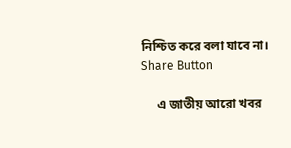নিশ্চিত করে বলা যাবে না।
Share Button

     এ জাতীয় আরো খবর